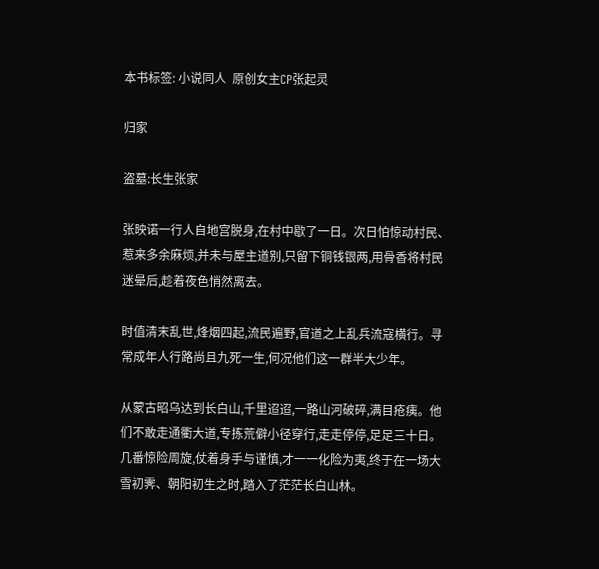本书标签: 小说同人  原创女主CP张起灵

归家

盗墓:长生张家

张映诺一行人自地宫脱身,在村中歇了一日。次日怕惊动村民、惹来多余麻烦,并未与屋主道别,只留下铜钱银两,用骨香将村民迷晕后,趁着夜色悄然离去。

时值清末乱世,烽烟四起,流民遍野,官道之上乱兵流寇横行。寻常成年人行路尚且九死一生,何况他们这一群半大少年。

从蒙古昭乌达到长白山,千里迢迢,一路山河破碎,满目疮痍。他们不敢走通衢大道,专拣荒僻小径穿行,走走停停,足足三十日。几番惊险周旋,仗着身手与谨慎,才一一化险为夷,终于在一场大雪初霁、朝阳初生之时,踏入了茫茫长白山林。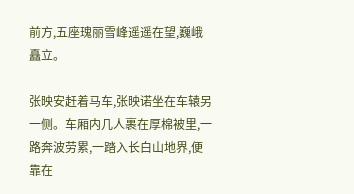前方,五座瑰丽雪峰遥遥在望,巍峨矗立。

张映安赶着马车,张映诺坐在车辕另一侧。车厢内几人裹在厚棉被里,一路奔波劳累,一踏入长白山地界,便靠在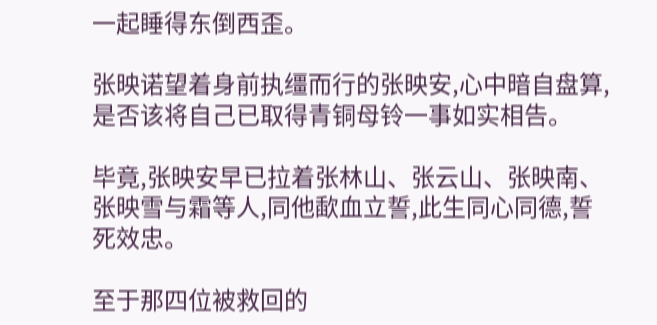一起睡得东倒西歪。

张映诺望着身前执缰而行的张映安,心中暗自盘算,是否该将自己已取得青铜母铃一事如实相告。

毕竟,张映安早已拉着张林山、张云山、张映南、张映雪与霜等人,同他歃血立誓,此生同心同德,誓死效忠。

至于那四位被救回的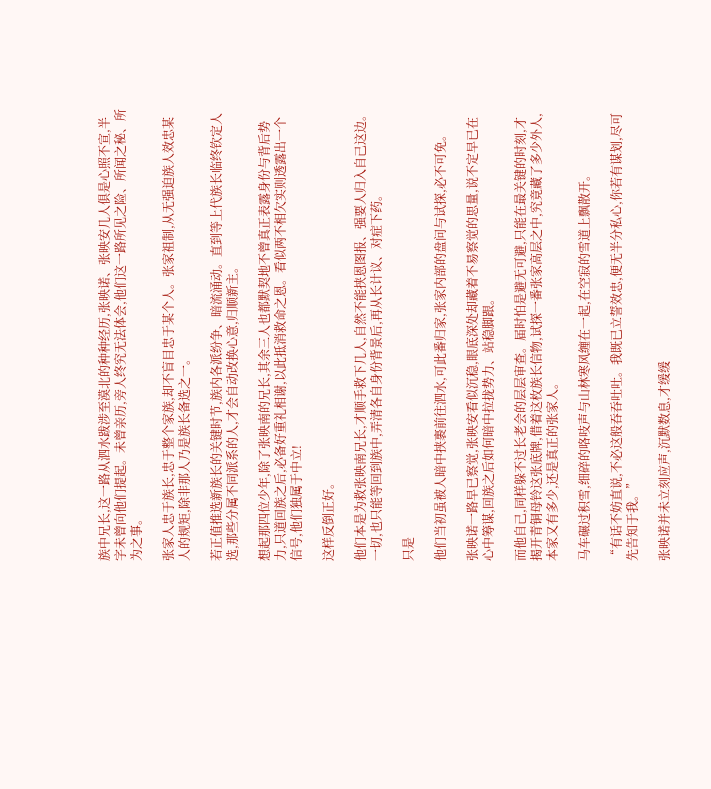族中兄长,这一路从泗水跋涉至漠北的种种经历,张映诺、张映安几人俱是心照不宣,半字未曾向他们提起。未曾亲历,旁人终究无法体会,他们这一路所见之险、所闻之秘、所为之事。

张家人忠于族长,忠于整个家族,却不盲目忠于某个人。张家祖制,从无强迫族人效忠某人的规矩,除非那人乃是族长备选之一。

若正值推选新族长的关键时节,族内各派纷争、暗流涌动。直到等上代族长临终钦定人选,那些分属不同派系的人,才会自动改换心意,归顺新主。

想起那四位少年,除了张映南的兄长,其余三人也都默契地不曾真正表露身份与背后势力,只道回族之后,必备好重礼相谢,以此抵消救命之恩。看似两不相欠实则透露出一个信号,他们独属于中立!

这样反倒正好。

他们本是为救张映南兄长,才顺手救下几人,自然不能挟恩图报、强要人归入自己这边。一切,也只能等回到族中,弄清各自身份背景后,再从长计议、对症下药。

只是

他们当初虽被人暗中挟裹前往泗水,可此番归家,张家内部的盘问与试探,必不可免。

张映诺一路早已察觉,张映安看似沉稳,眼底深处却藏着不易察觉的思量,说不定早已在心中筹谋,回族之后如何暗中拉拢势力、站稳脚跟。

而他自己,同样躲不过长老会的层层审查。届时怕是避无可避,只能在最关键的时刻,才揭开青铜母铃这张底牌,借着这枚族长信物,试探一番张家高层之中,究竟藏了多少外人,本家又有多少,还是真正的张家人。

马车碾过积雪,细碎的咯吱声与山林寒风缠在一起,在空寂的雪道上飘散开。

“有话不妨直说,不必这般吞吞吐吐。我既已立誓效忠,便无半分私心,你若有谋划,尽可先告知于我。”

张映诺并未立刻应声,沉默数息,才缓缓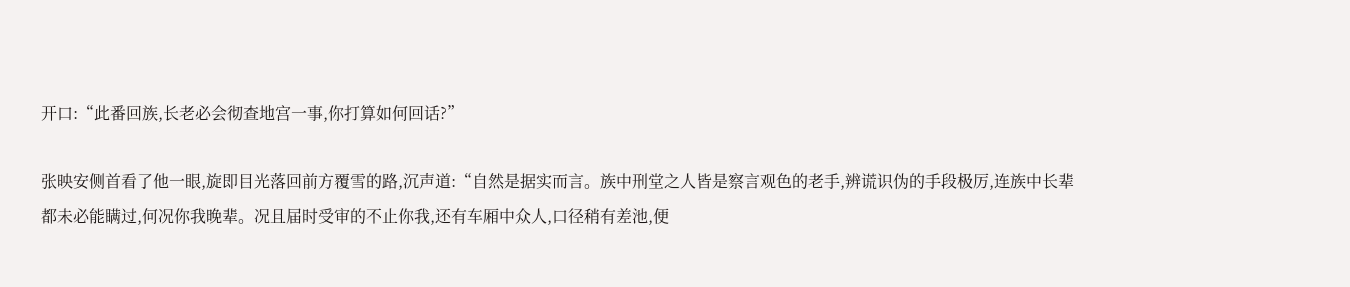开口:“此番回族,长老必会彻查地宫一事,你打算如何回话?”

张映安侧首看了他一眼,旋即目光落回前方覆雪的路,沉声道:“自然是据实而言。族中刑堂之人皆是察言观色的老手,辨谎识伪的手段极厉,连族中长辈都未必能瞒过,何况你我晚辈。况且届时受审的不止你我,还有车厢中众人,口径稍有差池,便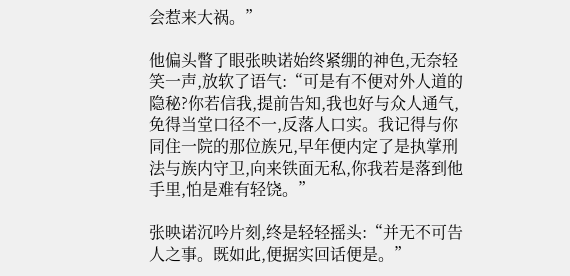会惹来大祸。”

他偏头瞥了眼张映诺始终紧绷的神色,无奈轻笑一声,放软了语气:“可是有不便对外人道的隐秘?你若信我,提前告知,我也好与众人通气,免得当堂口径不一,反落人口实。我记得与你同住一院的那位族兄,早年便内定了是执掌刑法与族内守卫,向来铁面无私,你我若是落到他手里,怕是难有轻饶。”

张映诺沉吟片刻,终是轻轻摇头:“并无不可告人之事。既如此,便据实回话便是。”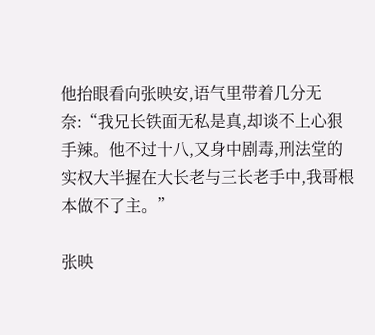他抬眼看向张映安,语气里带着几分无奈:“我兄长铁面无私是真,却谈不上心狠手辣。他不过十八,又身中剧毒,刑法堂的实权大半握在大长老与三长老手中,我哥根本做不了主。”

张映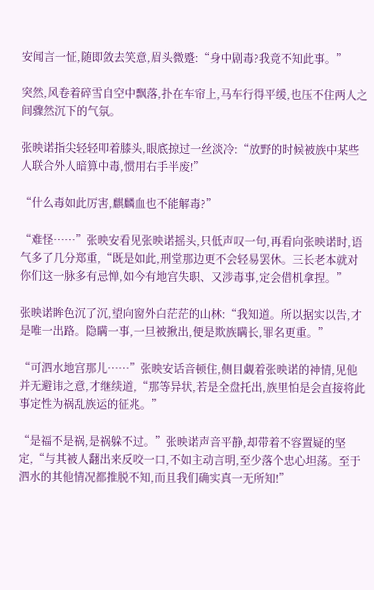安闻言一怔,随即敛去笑意,眉头微蹙:“身中剧毒?我竟不知此事。”

突然,风卷着碎雪自空中飘落,扑在车帘上,马车行得平缓,也压不住两人之间骤然沉下的气氛。

张映诺指尖轻轻叩着膝头,眼底掠过一丝淡冷:“放野的时候被族中某些人联合外人暗算中毒,惯用右手半废!”

“什么毒如此厉害,麒麟血也不能解毒?”

“难怪……”张映安看见张映诺摇头,只低声叹一句,再看向张映诺时,语气多了几分郑重,“既是如此,刑堂那边更不会轻易罢休。三长老本就对你们这一脉多有忌惮,如今有地宫失职、又涉毒事,定会借机拿捏。”

张映诺眸色沉了沉,望向窗外白茫茫的山林:“我知道。所以据实以告,才是唯一出路。隐瞒一事,一旦被揪出,便是欺族瞒长,罪名更重。”

“可泗水地宫那儿……”张映安话音顿住,侧目觑着张映诺的神情,见他并无避讳之意,才继续道,“那等异状,若是全盘托出,族里怕是会直接将此事定性为祸乱族运的征兆。”

“是福不是祸,是祸躲不过。”张映诺声音平静,却带着不容置疑的坚定,“与其被人翻出来反咬一口,不如主动言明,至少落个忠心坦荡。至于泗水的其他情况都推脱不知,而且我们确实真一无所知!”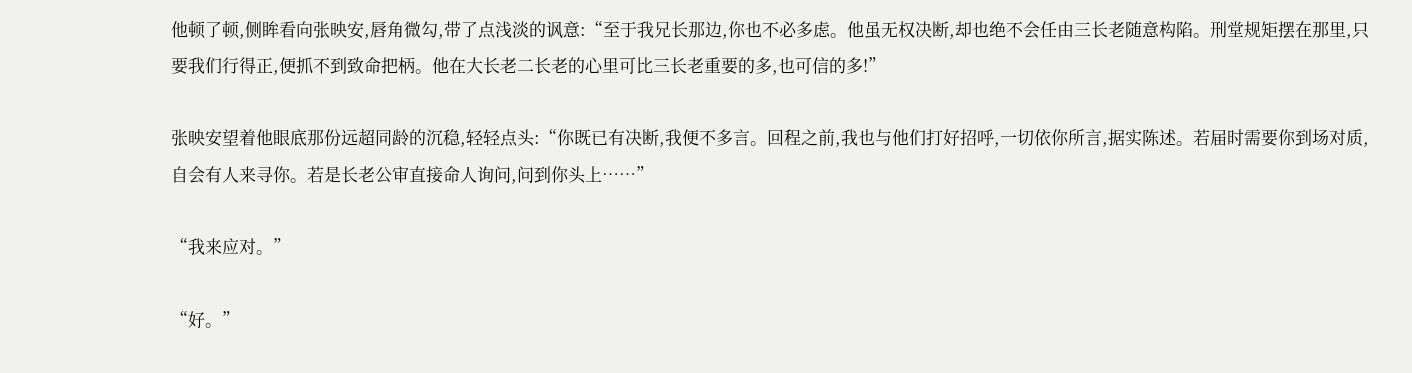他顿了顿,侧眸看向张映安,唇角微勾,带了点浅淡的讽意:“至于我兄长那边,你也不必多虑。他虽无权决断,却也绝不会任由三长老随意构陷。刑堂规矩摆在那里,只要我们行得正,便抓不到致命把柄。他在大长老二长老的心里可比三长老重要的多,也可信的多!”

张映安望着他眼底那份远超同龄的沉稳,轻轻点头:“你既已有决断,我便不多言。回程之前,我也与他们打好招呼,一切依你所言,据实陈述。若届时需要你到场对质,自会有人来寻你。若是长老公审直接命人询问,问到你头上……”

“我来应对。”

“好。”